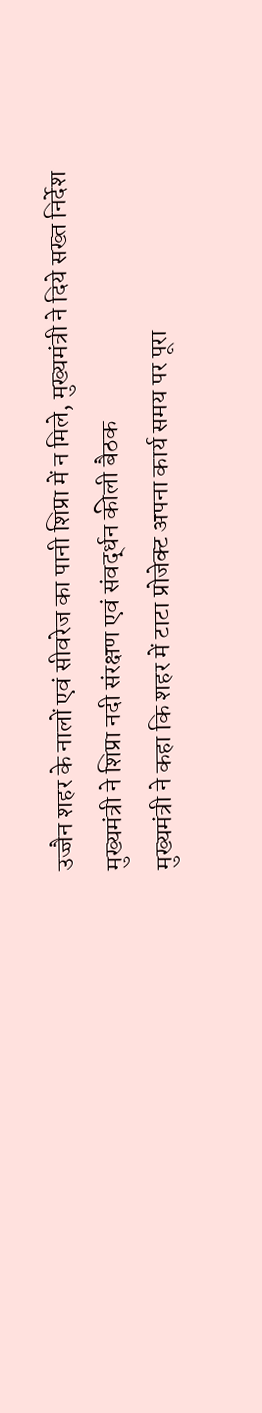उज्जैन शहर के नालों एवं सीवरेज का पानी शिप्रा में न मिले, मुख्यमंत्री ने दिये सख्त निर्देश
मुख्यमंत्री ने शिप्रा नदी संरक्षण एवं संवर्द्धन कीली बैठक
मुख्यमंत्री ने कहा कि शहर में टाटा प्रोजेक्ट अपना कार्य समय पर पूरा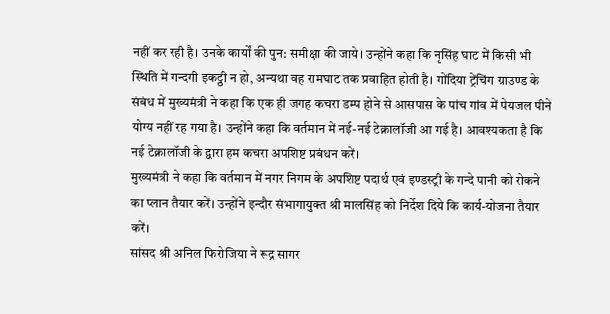नहीं कर रही है। उनके कार्यों की पुन: समीक्षा की जाये। उन्होंने कहा कि नृसिंह घाट में किसी भी स्थिति में गन्दगी इकट्ठी न हो, अन्यथा वह रामघाट तक प्रवाहित होती है। गोंदिया ट्रेंचिंग ग्राउण्ड के संबंध में मुख्यमंत्री ने कहा कि एक ही जगह कचरा डम्प होने से आसपास के पांच गांव में पेयजल पीने योग्य नहीं रह गया है। उन्होंने कहा कि वर्तमान में नई-नई टेक्नालॉजी आ गई है। आवश्यकता है कि नई टेक्नालॉजी के द्वारा हम कचरा अपशिष्ट प्रबंधन करें।
मुख्यमंत्री ने कहा कि वर्तमान में नगर निगम के अपशिष्ट पदार्थ एवं इण्डस्ट्री के गन्दे पानी को रोकने का प्लान तैयार करें। उन्होंने इन्दौर संभागायुक्त श्री मालसिंह को निर्देश दिये कि कार्य-योजना तैयार करें।
सांसद श्री अनिल फिरोजिया ने रूद्र सागर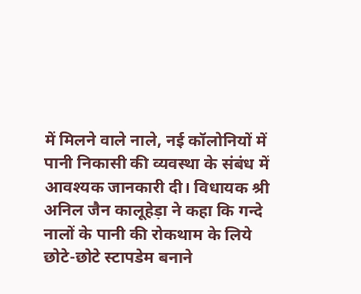में मिलने वाले नाले, नई कॉलोनियों में पानी निकासी की व्यवस्था के संबंध में आवश्यक जानकारी दी। विधायक श्री अनिल जैन कालूहेड़ा ने कहा कि गन्दे नालों के पानी की रोकथाम के लिये छोटे-छोटे स्टापडेम बनाने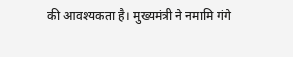की आवश्यकता है। मुख्यमंत्री ने नमामि गंगे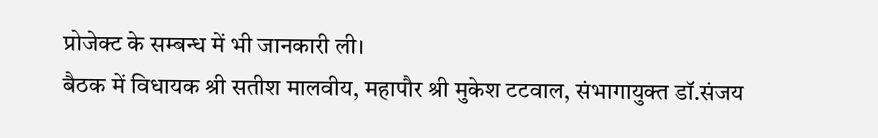प्रोजेक्ट के सम्बन्ध में भी जानकारी ली।
बैठक में विधायक श्री सतीश मालवीय, महापौर श्री मुकेश टटवाल, संभागायुक्त डॉ.संजय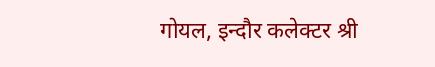गोयल, इन्दौर कलेक्टर श्री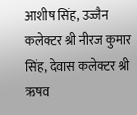आशीष सिंह, उज्जैन कलेक्टर श्री नीरज कुमार सिंह, देवास कलेक्टर श्री ऋषव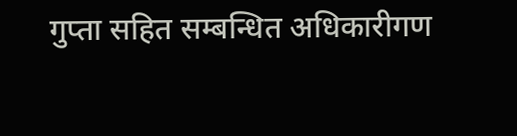गुप्ता सहित सम्बन्धित अधिकारीगण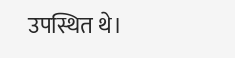उपस्थित थे।